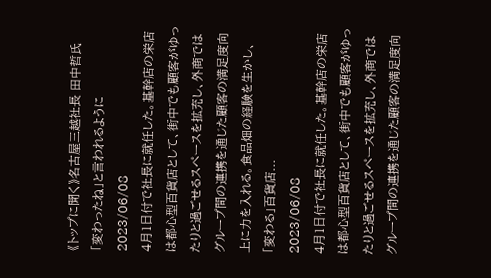《トップに聞く》名古屋三越社長 田中哲氏 「変わったね」と言われるように
2023/06/08
4月1日付で社長に就任した。基幹店の栄店は都心型百貨店として、街中でも顧客がゆったりと過ごせるスペースを拡充し、外商ではグループ間の連携を通じた顧客の満足度向上に力を入れる。食品畑の経験を生かし、「変わる」百貨店...
2023/06/08
4月1日付で社長に就任した。基幹店の栄店は都心型百貨店として、街中でも顧客がゆったりと過ごせるスペースを拡充し、外商ではグループ間の連携を通じた顧客の満足度向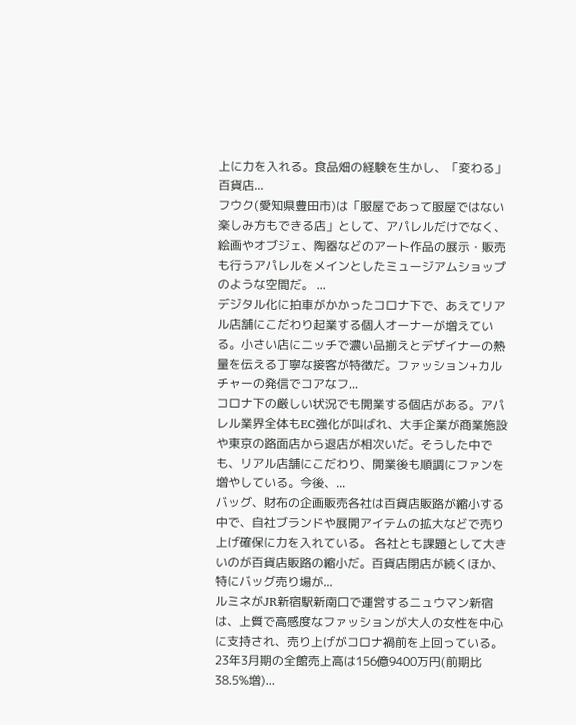上に力を入れる。食品畑の経験を生かし、「変わる」百貨店...
フウク(愛知県豊田市)は「服屋であって服屋ではない楽しみ方もできる店」として、アパレルだけでなく、絵画やオブジェ、陶器などのアート作品の展示・販売も行うアパレルをメインとしたミュージアムショップのような空間だ。 ...
デジタル化に拍車がかかったコロナ下で、あえてリアル店舗にこだわり起業する個人オーナーが増えている。小さい店にニッチで濃い品揃えとデザイナーの熱量を伝える丁寧な接客が特徴だ。ファッション+カルチャーの発信でコアなフ...
コロナ下の厳しい状況でも開業する個店がある。アパレル業界全体もEC強化が叫ばれ、大手企業が商業施設や東京の路面店から退店が相次いだ。そうした中でも、リアル店舗にこだわり、開業後も順調にファンを増やしている。今後、...
バッグ、財布の企画販売各社は百貨店販路が縮小する中で、自社ブランドや展開アイテムの拡大などで売り上げ確保に力を入れている。 各社とも課題として大きいのが百貨店販路の縮小だ。百貨店閉店が続くほか、特にバッグ売り場が...
ルミネがJR新宿駅新南口で運営するニュウマン新宿は、上質で高感度なファッションが大人の女性を中心に支持され、売り上げがコロナ禍前を上回っている。23年3月期の全館売上高は156億9400万円(前期比38.5%増)...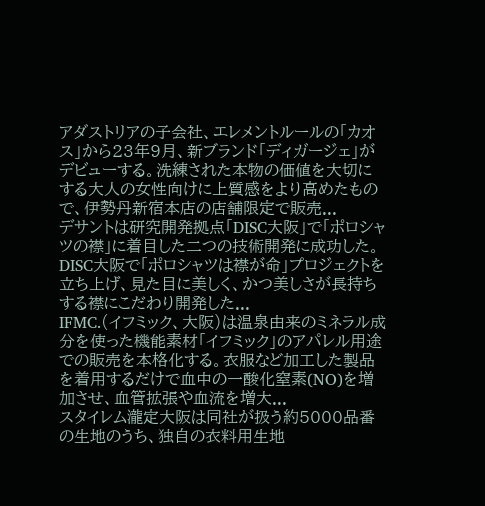アダストリアの子会社、エレメントルールの「カオス」から23年9月、新ブランド「ディガージェ」がデビューする。洗練された本物の価値を大切にする大人の女性向けに上質感をより高めたもので、伊勢丹新宿本店の店舗限定で販売...
デサントは研究開発拠点「DISC大阪」で「ポロシャツの襟」に着目した二つの技術開発に成功した。DISC大阪で「ポロシャツは襟が命」プロジェクトを立ち上げ、見た目に美しく、かつ美しさが長持ちする襟にこだわり開発した...
IFMC.(イフミック、大阪)は温泉由来のミネラル成分を使った機能素材「イフミック」のアパレル用途での販売を本格化する。衣服など加工した製品を着用するだけで血中の一酸化窒素(NO)を増加させ、血管拡張や血流を増大...
スタイレム瀧定大阪は同社が扱う約5000品番の生地のうち、独自の衣料用生地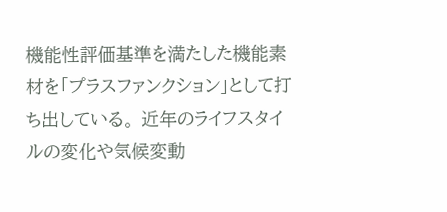機能性評価基準を満たした機能素材を「プラスファンクション」として打ち出している。 近年のライフスタイルの変化や気候変動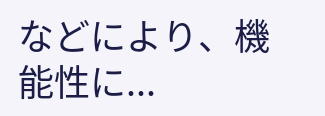などにより、機能性に...